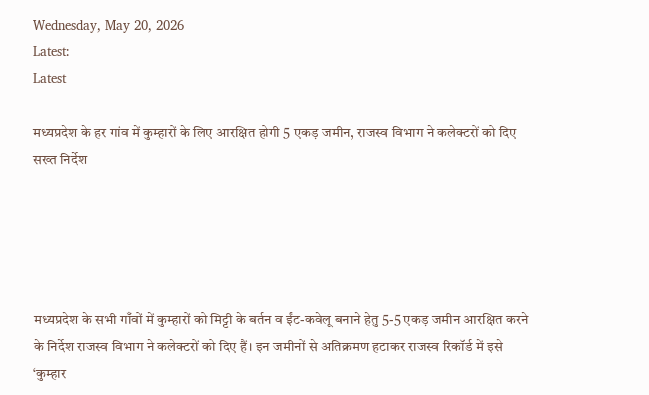Wednesday, May 20, 2026
Latest:
Latest

मध्यप्रदेश के हर गांव में कुम्हारों के लिए आरक्षित होगी 5 एकड़ जमीन, राजस्व विभाग ने कलेक्टरों को दिए सख्त निर्देश





मध्यप्रदेश के सभी गाँवों में कुम्हारों को मिट्टी के बर्तन व ईंट-कवेलू बनाने हेतु 5-5 एकड़ जमीन आरक्षित करने के निर्देश राजस्व विभाग ने कलेक्टरों को दिए हैं। इन जमीनों से अतिक्रमण हटाकर राजस्व रिकॉर्ड में इसे ‘कुम्हार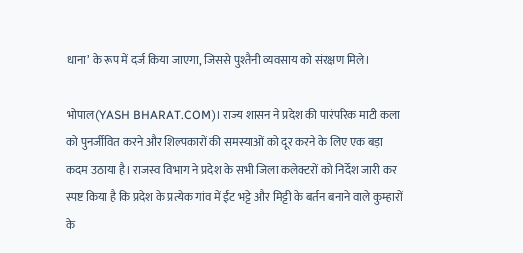धाना’ के रूप में दर्ज किया जाएगा, जिससे पुश्तैनी व्यवसाय को संरक्षण मिले।

भोपाल(YASH BHARAT.COM)। राज्य शासन ने प्रदेश की पारंपरिक माटी कला को पुनर्जीवित करने और शिल्पकारों की समस्याओं को दूर करने के लिए एक बड़ा कदम उठाया है। राजस्व विभाग ने प्रदेश के सभी जिला कलेक्टरों को निर्देश जारी कर स्पष्ट किया है कि प्रदेश के प्रत्येक गांव में ईंट भट्टे और मिट्टी के बर्तन बनाने वाले कुम्हारों के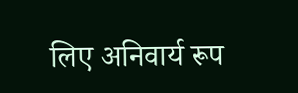लिए अनिवार्य रूप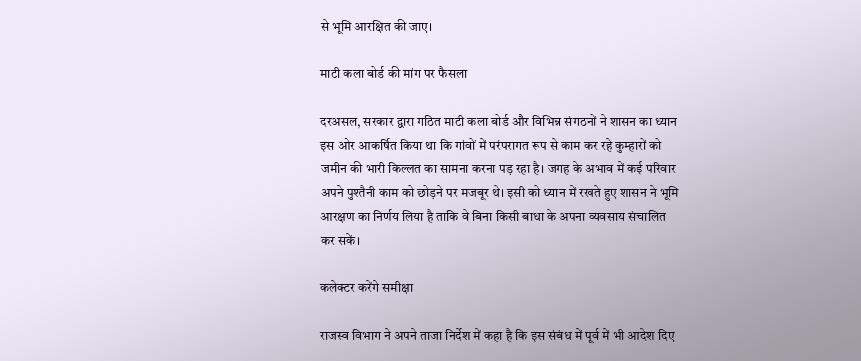से भूमि आरक्षित की जाए।

माटी कला बोर्ड की मांग पर फैसला

दरअसल, सरकार द्वारा गठित माटी कला बोर्ड और विभिन्न संगठनों ने शासन का ध्यान इस ओर आकर्षित किया था कि गांवों में परंपरागत रूप से काम कर रहे कुम्हारों को जमीन की भारी किल्लत का सामना करना पड़ रहा है। जगह के अभाव में कई परिवार अपने पुश्तैनी काम को छोड़ने पर मजबूर थे। इसी को ध्यान में रखते हुए शासन ने भूमि आरक्षण का निर्णय लिया है ताकि वे बिना किसी बाधा के अपना व्यवसाय संचालित कर सकें।

कलेक्टर करेंगे समीक्षा

राजस्व विभाग ने अपने ताजा निर्देश में कहा है कि इस संबंध में पूर्व में भी आदेश दिए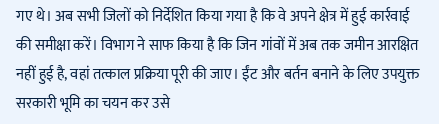गए थे। अब सभी जिलों को निर्देशित किया गया है कि वे अपने क्षेत्र में हुई कार्रवाई की समीक्षा करें। विभाग ने साफ किया है कि जिन गांवों में अब तक जमीन आरक्षित नहीं हुई है, वहां तत्काल प्रक्रिया पूरी की जाए। ईंट और बर्तन बनाने के लिए उपयुक्त सरकारी भूमि का चयन कर उसे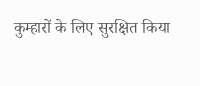कुम्हारों के लिए सुरक्षित किया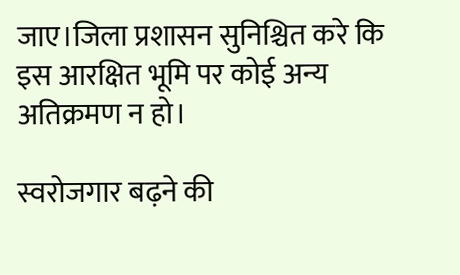जाए।जिला प्रशासन सुनिश्चित करे कि इस आरक्षित भूमि पर कोई अन्य अतिक्रमण न हो।

स्वरोजगार बढ़ने की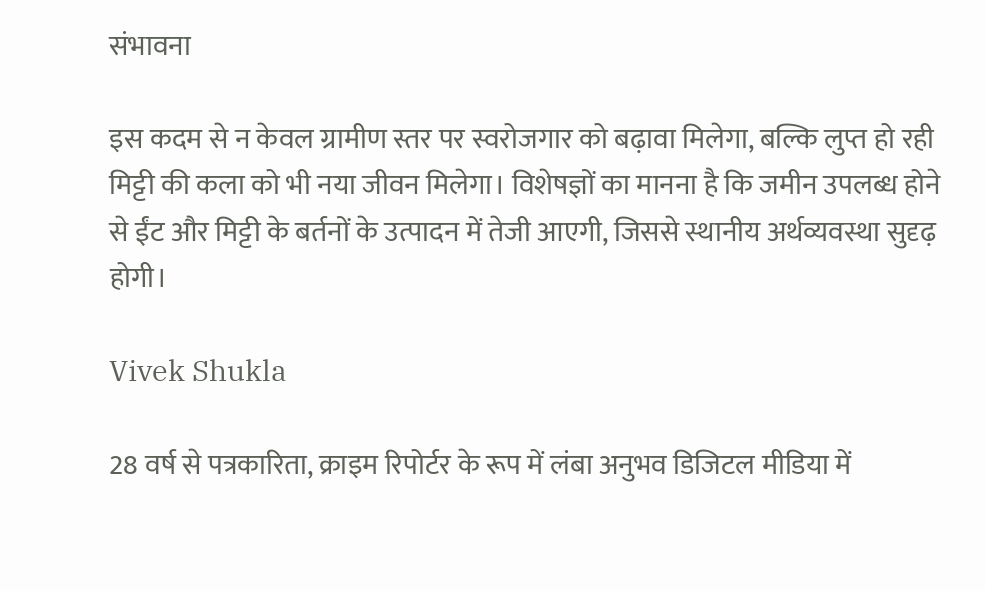संभावना

इस कदम से न केवल ग्रामीण स्तर पर स्वरोजगार को बढ़ावा मिलेगा, बल्कि लुप्त हो रही मिट्टी की कला को भी नया जीवन मिलेगा। विशेषज्ञों का मानना है कि जमीन उपलब्ध होने से ईंट और मिट्टी के बर्तनों के उत्पादन में तेजी आएगी, जिससे स्थानीय अर्थव्यवस्था सुदृढ़ होगी।

Vivek Shukla

28 वर्ष से पत्रकारिता, क्राइम रिपोर्टर के रूप में लंबा अनुभव डिजिटल मीडिया में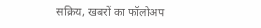सक्रिय, खबरों का फॉलोअप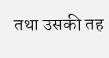तथा उसकी तह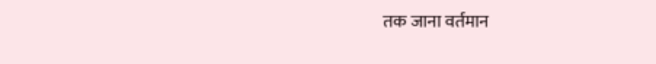तक जाना वर्तमान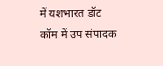में यशभारत डॉट कॉम में उप संपादक